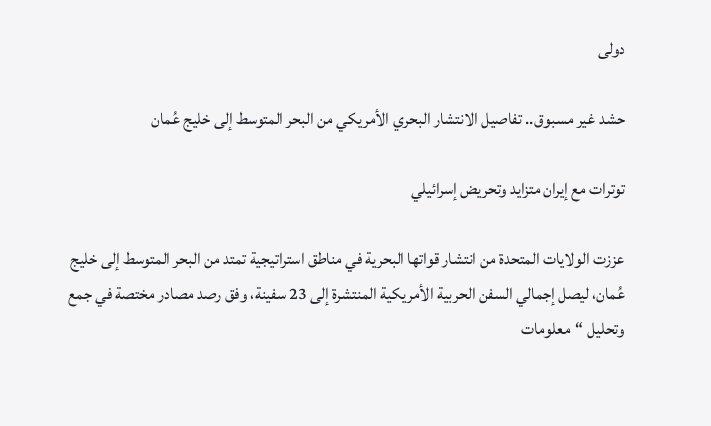دولى

حشد غير مسبوق.. تفاصيل الانتشار البحري الأمريكي من البحر المتوسط إلى خليج عُمان

توترات مع إيران متزايد وتحريض إسرائيلي

عززت الولايات المتحدة من انتشار قواتها البحرية في مناطق استراتيجية تمتد من البحر المتوسط إلى خليج عُمان، ليصل إجمالي السفن الحربية الأمريكية المنتشرة إلى 23 سفينة، وفق رصد مصادر مختصة في جمع وتحليل “معلومات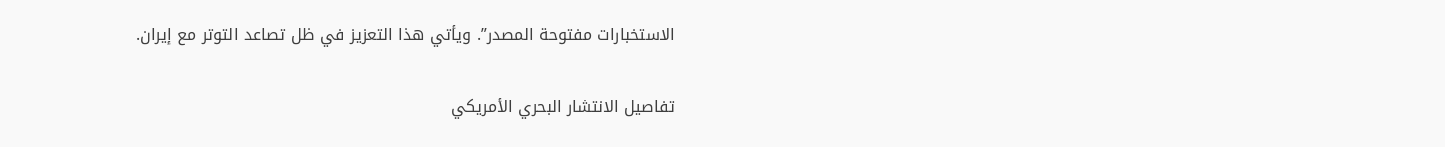الاستخبارات مفتوحة المصدر”. ويأتي هذا التعزيز في ظل تصاعد التوتر مع إيران.

تفاصيل الانتشار البحري الأمريكي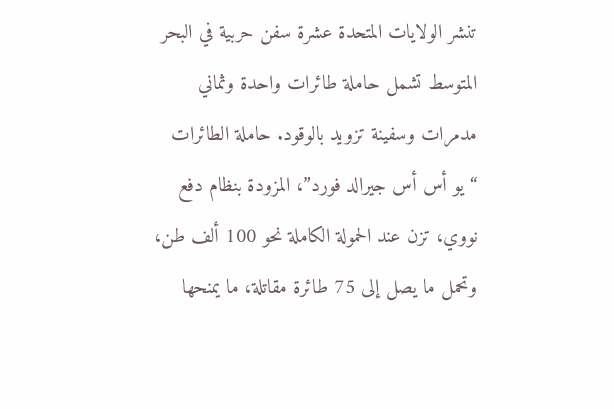تنشر الولايات المتحدة عشرة سفن حربية في البحر المتوسط تشمل حاملة طائرات واحدة وثماني مدمرات وسفينة تزويد بالوقود. حاملة الطائرات “يو أس أس جيرالد فورد”، المزودة بنظام دفع نووي، تزن عند الحمولة الكاملة نحو 100 ألف طن، وتحمل ما يصل إلى 75 طائرة مقاتلة، ما يمنحها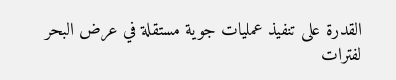القدرة على تنفيذ عمليات جوية مستقلة في عرض البحر لفترات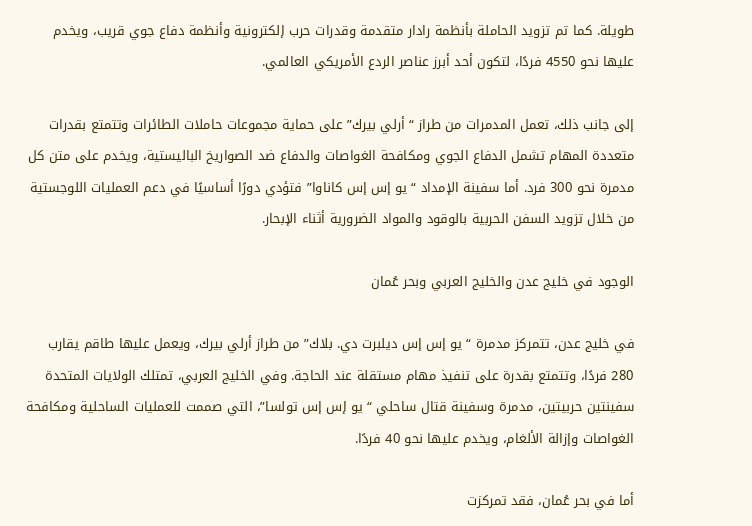طويلة. كما تم تزويد الحاملة بأنظمة رادار متقدمة وقدرات حرب إلكترونية وأنظمة دفاع جوي قريب، ويخدم عليها نحو 4550 فردًا، لتكون أحد أبرز عناصر الردع الأمريكي العالمي.

إلى جانب ذلك، تعمل المدمرات من طراز “أرلي بيرك” على حماية مجموعات حاملات الطائرات وتتمتع بقدرات متعددة المهام تشمل الدفاع الجوي ومكافحة الغواصات والدفاع ضد الصواريخ الباليستية، ويخدم على متن كل مدمرة نحو 300 فرد. أما سفينة الإمداد “يو إس إس كاناوا” فتؤدي دورًا أساسيًا في دعم العمليات اللوجستية من خلال تزويد السفن الحربية بالوقود والمواد الضرورية أثناء الإبحار.

الوجود في خليج عدن والخليج العربي وبحر عُمان

في خليج عدن، تتمركز مدمرة “يو إس إس ديلبرت دي. بلاك” من طراز أرلي بيرك، ويعمل عليها طاقم يقارب 280 فردًا، وتتمتع بقدرة على تنفيذ مهام مستقلة عند الحاجة. وفي الخليج العربي، تمتلك الولايات المتحدة سفينتين حربيتين، مدمرة وسفينة قتال ساحلي “يو إس إس تولسا”، التي صممت للعمليات الساحلية ومكافحة الغواصات وإزالة الألغام، ويخدم عليها نحو 40 فردًا.

أما في بحر عُمان، فقد تمركزت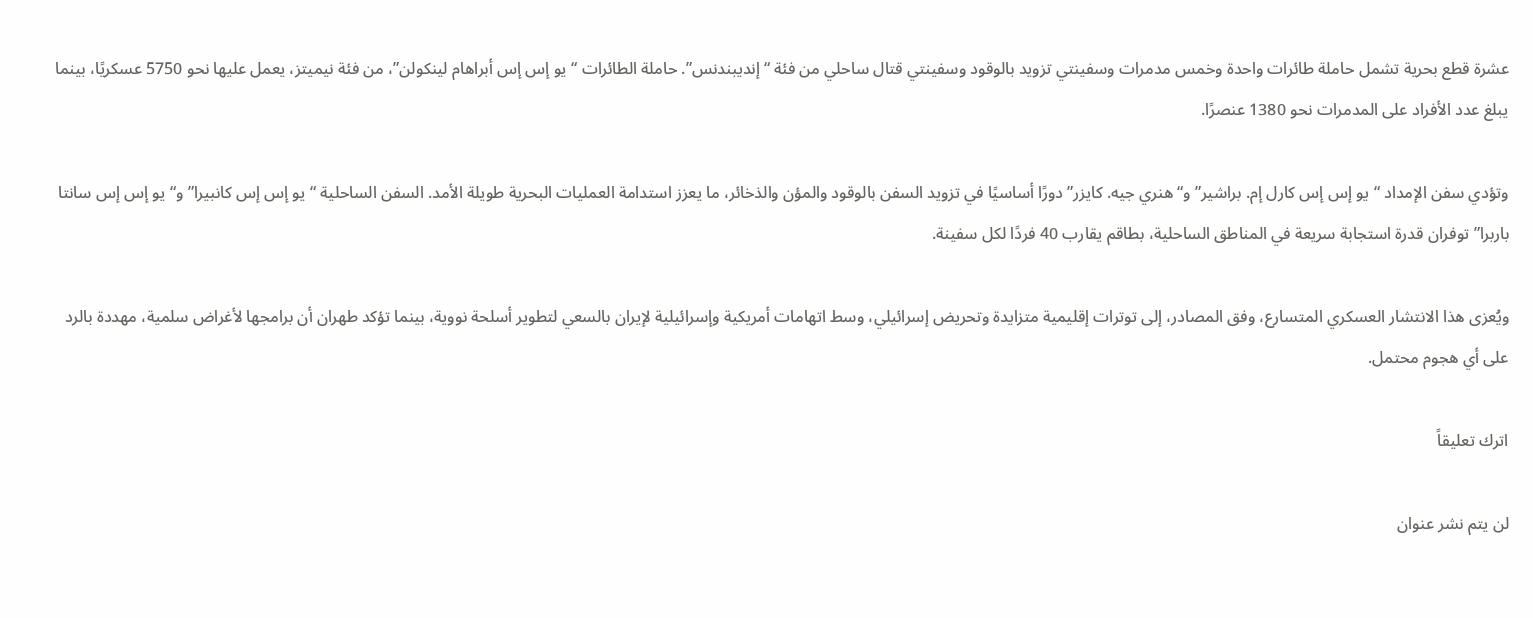عشرة قطع بحرية تشمل حاملة طائرات واحدة وخمس مدمرات وسفينتي تزويد بالوقود وسفينتي قتال ساحلي من فئة “إنديبندنس”. حاملة الطائرات “يو إس إس أبراهام لينكولن”، من فئة نيميتز، يعمل عليها نحو 5750 عسكريًا، بينما يبلغ عدد الأفراد على المدمرات نحو 1380 عنصرًا.

وتؤدي سفن الإمداد “يو إس إس كارل إم. براشير” و“هنري جيه. كايزر” دورًا أساسيًا في تزويد السفن بالوقود والمؤن والذخائر، ما يعزز استدامة العمليات البحرية طويلة الأمد. السفن الساحلية “يو إس إس كانبيرا” و“يو إس إس سانتا باربرا” توفران قدرة استجابة سريعة في المناطق الساحلية، بطاقم يقارب 40 فردًا لكل سفينة.

ويُعزى هذا الانتشار العسكري المتسارع، وفق المصادر، إلى توترات إقليمية متزايدة وتحريض إسرائيلي، وسط اتهامات أمريكية وإسرائيلية لإيران بالسعي لتطوير أسلحة نووية، بينما تؤكد طهران أن برامجها لأغراض سلمية، مهددة بالرد على أي هجوم محتمل.

اترك تعليقاً

لن يتم نشر عنوان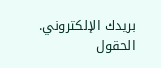بريدك الإلكتروني. الحقول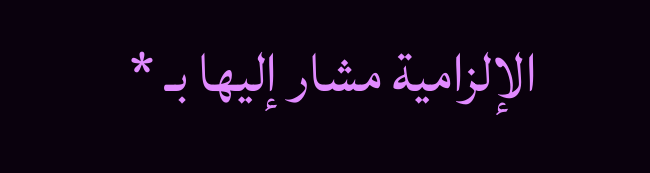الإلزامية مشار إليها بـ *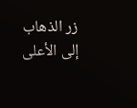زر الذهاب إلى الأعلى